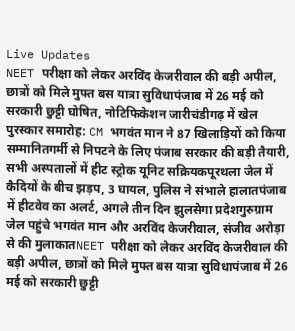Live Updates
NEET परीक्षा को लेकर अरविंद केजरीवाल की बड़ी अपील, छात्रों को मिले मुफ्त बस यात्रा सुविधापंजाब में 26 मई को सरकारी छुट्टी घोषित, नोटिफिकेशन जारीचंडीगढ़ में खेल पुरस्कार समारोह: CM भगवंत मान ने 87 खिलाड़ियों को किया सम्मानितगर्मी से निपटने के लिए पंजाब सरकार की बड़ी तैयारी, सभी अस्पतालों में हीट स्ट्रोक यूनिट सक्रियकपूरथला जेल में कैदियों के बीच झड़प, 3 घायल, पुलिस ने संभाले हालातपंजाब में हीटवेव का अलर्ट, अगले तीन दिन झुलसेगा प्रदेशगुरुग्राम जेल पहुंचे भगवंत मान और अरविंद केजरीवाल, संजीव अरोड़ा से की मुलाकातNEET परीक्षा को लेकर अरविंद केजरीवाल की बड़ी अपील, छात्रों को मिले मुफ्त बस यात्रा सुविधापंजाब में 26 मई को सरकारी छुट्टी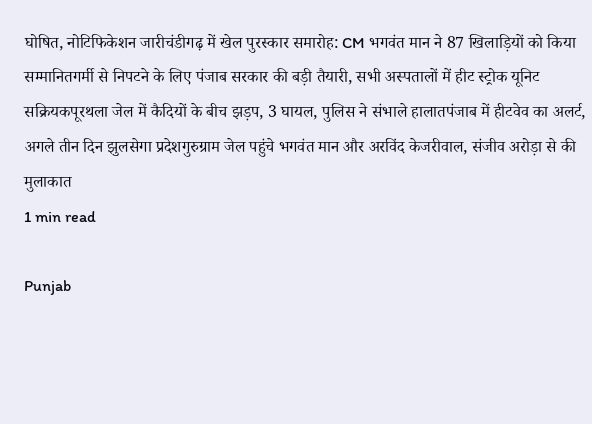घोषित, नोटिफिकेशन जारीचंडीगढ़ में खेल पुरस्कार समारोह: CM भगवंत मान ने 87 खिलाड़ियों को किया सम्मानितगर्मी से निपटने के लिए पंजाब सरकार की बड़ी तैयारी, सभी अस्पतालों में हीट स्ट्रोक यूनिट सक्रियकपूरथला जेल में कैदियों के बीच झड़प, 3 घायल, पुलिस ने संभाले हालातपंजाब में हीटवेव का अलर्ट, अगले तीन दिन झुलसेगा प्रदेशगुरुग्राम जेल पहुंचे भगवंत मान और अरविंद केजरीवाल, संजीव अरोड़ा से की मुलाकात
1 min read

Punjab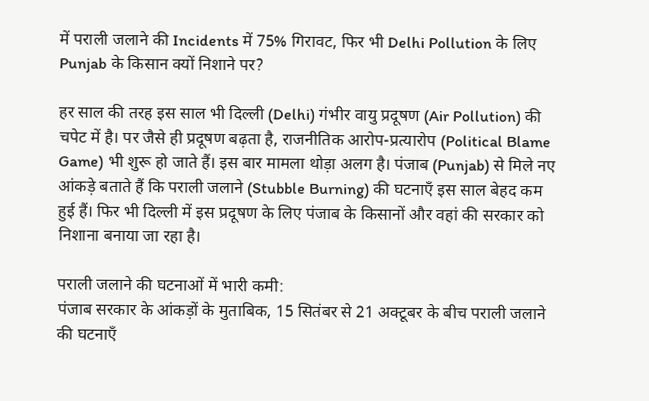में पराली जलाने की Incidents में 75% गिरावट, फिर भी Delhi Pollution के लिए Punjab के किसान क्यों निशाने पर?

हर साल की तरह इस साल भी दिल्ली (Delhi) गंभीर वायु प्रदूषण (Air Pollution) की चपेट में है। पर जैसे ही प्रदूषण बढ़ता है, राजनीतिक आरोप-प्रत्यारोप (Political Blame Game) भी शुरू हो जाते हैं। इस बार मामला थोड़ा अलग है। पंजाब (Punjab) से मिले नए आंकड़े बताते हैं कि पराली जलाने (Stubble Burning) की घटनाएँ इस साल बेहद कम हुई हैं। फिर भी दिल्ली में इस प्रदूषण के लिए पंजाब के किसानों और वहां की सरकार को निशाना बनाया जा रहा है।

पराली जलाने की घटनाओं में भारी कमी:
पंजाब सरकार के आंकड़ों के मुताबिक, 15 सितंबर से 21 अक्टूबर के बीच पराली जलाने की घटनाएँ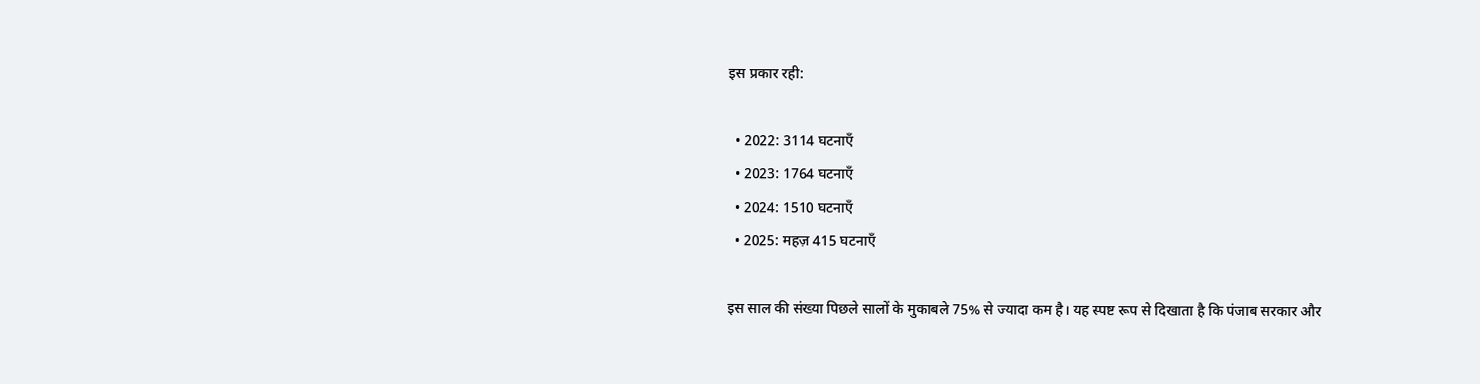इस प्रकार रही:

  • 2022: 3114 घटनाएँ
  • 2023: 1764 घटनाएँ
  • 2024: 1510 घटनाएँ
  • 2025: महज़ 415 घटनाएँ

इस साल की संख्या पिछले सालों के मुकाबले 75% से ज्यादा कम है। यह स्पष्ट रूप से दिखाता है कि पंजाब सरकार और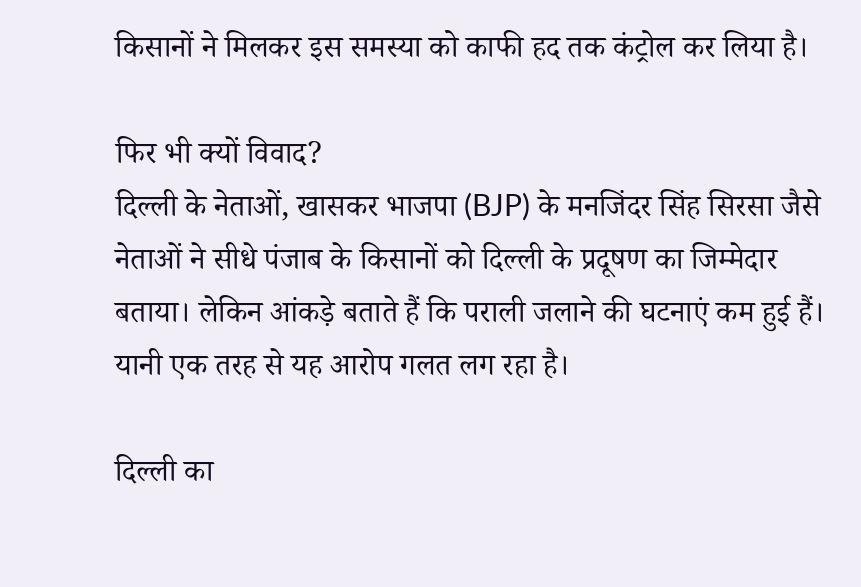किसानों ने मिलकर इस समस्या को काफी हद तक कंट्रोल कर लिया है।

फिर भी क्यों विवाद?
दिल्ली के नेताओं, खासकर भाजपा (BJP) के मनजिंदर सिंह सिरसा जैसे नेताओं ने सीधे पंजाब के किसानों को दिल्ली के प्रदूषण का जिम्मेदार बताया। लेकिन आंकड़े बताते हैं कि पराली जलाने की घटनाएं कम हुई हैं। यानी एक तरह से यह आरोप गलत लग रहा है।

दिल्ली का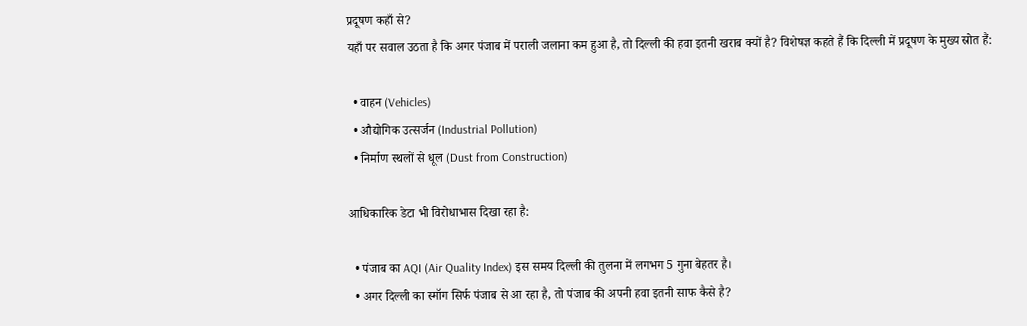प्रदूषण कहाँ से?
यहाँ पर सवाल उठता है कि अगर पंजाब में पराली जलाना कम हुआ है, तो दिल्ली की हवा इतनी खराब क्यों है? विशेषज्ञ कहते हैं कि दिल्ली में प्रदूषण के मुख्य स्रोत हैं:

  • वाहन (Vehicles)
  • औद्योगिक उत्सर्जन (Industrial Pollution)
  • निर्माण स्थलों से धूल (Dust from Construction)

आधिकारिक डेटा भी विरोधाभास दिखा रहा है:

  • पंजाब का AQI (Air Quality Index) इस समय दिल्ली की तुलना में लगभग 5 गुना बेहतर है।
  • अगर दिल्ली का स्मॉग सिर्फ पंजाब से आ रहा है, तो पंजाब की अपनी हवा इतनी साफ कैसे है?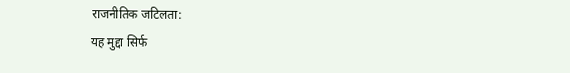राजनीतिक जटिलता:
यह मुद्दा सिर्फ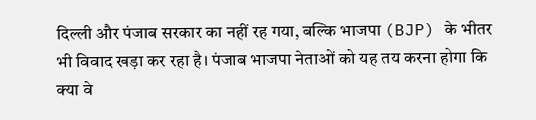दिल्ली और पंजाब सरकार का नहीं रह गया, बल्कि भाजपा (BJP) के भीतर भी विवाद खड़ा कर रहा है। पंजाब भाजपा नेताओं को यह तय करना होगा कि क्या वे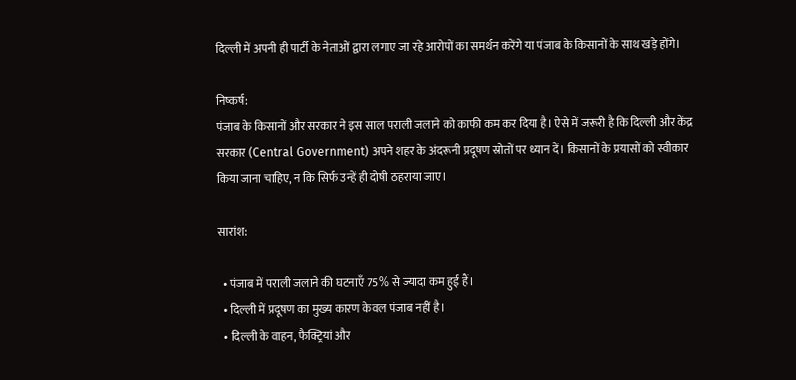दिल्ली में अपनी ही पार्टी के नेताओं द्वारा लगाए जा रहे आरोपों का समर्थन करेंगे या पंजाब के किसानों के साथ खड़े होंगे।

निष्कर्ष:
पंजाब के किसानों और सरकार ने इस साल पराली जलाने को काफी कम कर दिया है। ऐसे में जरूरी है कि दिल्ली और केंद्र सरकार (Central Government) अपने शहर के अंदरूनी प्रदूषण स्रोतों पर ध्यान दें। किसानों के प्रयासों को स्वीकार किया जाना चाहिए, न कि सिर्फ उन्हें ही दोषी ठहराया जाए।

सारांश:

  • पंजाब में पराली जलाने की घटनाएँ 75% से ज्यादा कम हुई हैं।
  • दिल्ली में प्रदूषण का मुख्य कारण केवल पंजाब नहीं है।
  • दिल्ली के वाहन, फैक्ट्रियां और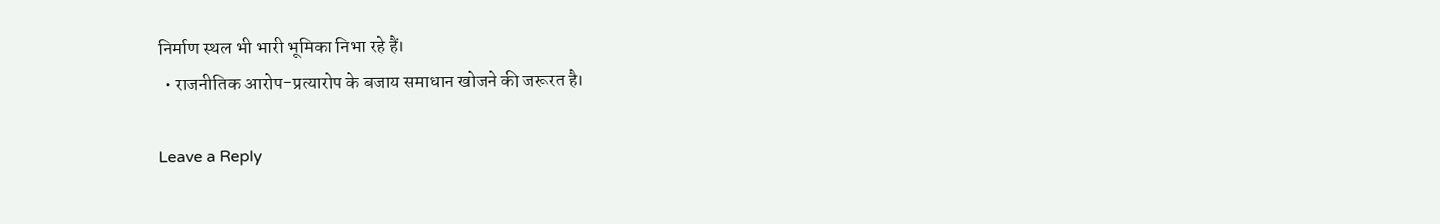निर्माण स्थल भी भारी भूमिका निभा रहे हैं।
  • राजनीतिक आरोप-प्रत्यारोप के बजाय समाधान खोजने की जरूरत है।

Leave a Reply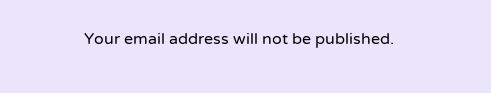Your email address will not be published.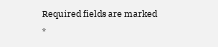Required fields are marked *